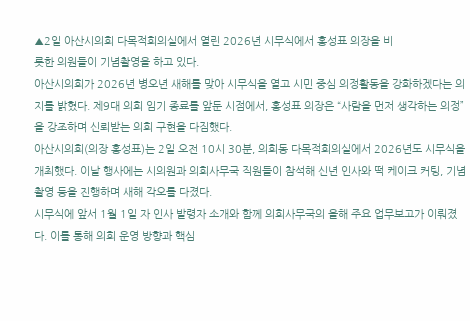▲2일 아산시의회 다목적회의실에서 열린 2026년 시무식에서 홍성표 의장을 비
롯한 의원들이 기념촬영을 하고 있다.
아산시의회가 2026년 병오년 새해를 맞아 시무식을 열고 시민 중심 의정활동을 강화하겠다는 의지를 밝혔다. 제9대 의회 임기 종료를 앞둔 시점에서, 홍성표 의장은 “사람을 먼저 생각하는 의정”을 강조하며 신뢰받는 의회 구현을 다짐했다.
아산시의회(의장 홍성표)는 2일 오전 10시 30분, 의회동 다목적회의실에서 2026년도 시무식을 개최했다. 이날 행사에는 시의원과 의회사무국 직원들이 참석해 신년 인사와 떡 케이크 커팅, 기념 촬영 등을 진행하며 새해 각오를 다졌다.
시무식에 앞서 1월 1일 자 인사 발령자 소개와 함께 의회사무국의 올해 주요 업무보고가 이뤄졌다. 이를 통해 의회 운영 방향과 핵심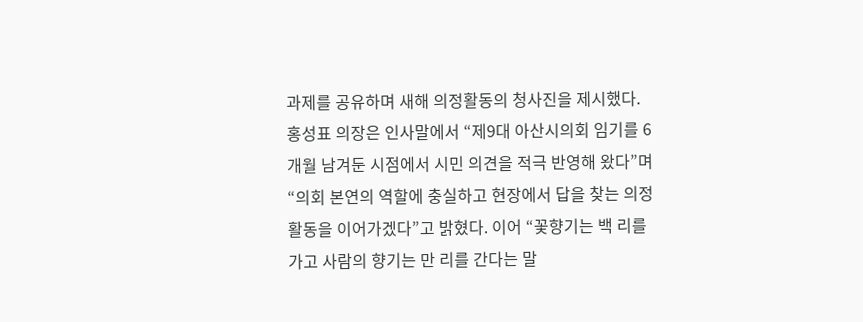과제를 공유하며 새해 의정활동의 청사진을 제시했다.
홍성표 의장은 인사말에서 “제9대 아산시의회 임기를 6개월 남겨둔 시점에서 시민 의견을 적극 반영해 왔다”며 “의회 본연의 역할에 충실하고 현장에서 답을 찾는 의정활동을 이어가겠다”고 밝혔다. 이어 “꽃향기는 백 리를 가고 사람의 향기는 만 리를 간다는 말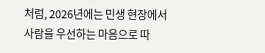처럼, 2026년에는 민생 현장에서 사람을 우선하는 마음으로 따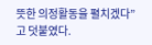뜻한 의정활동을 펼치겠다”고 덧붙였다.